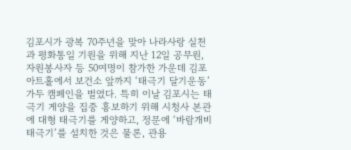김포시가 광복 70주년을 맞아 나라사랑 실천과 평화통일 기원을 위해 지난 12일 공무원, 자원봉사자 등 50여명이 참가한 가운데 김포아트홀에서 보건소 앞까지 ‘태극기 달기운동’ 가두 캠페인을 벌였다. 특히 이날 김포시는 태극기 게양을 집중 홍보하기 위해 시청사 본관에 대형 태극기를 게양하고, 정문에 ‘바람개비 태극기’를 설치한 것은 물론, 관용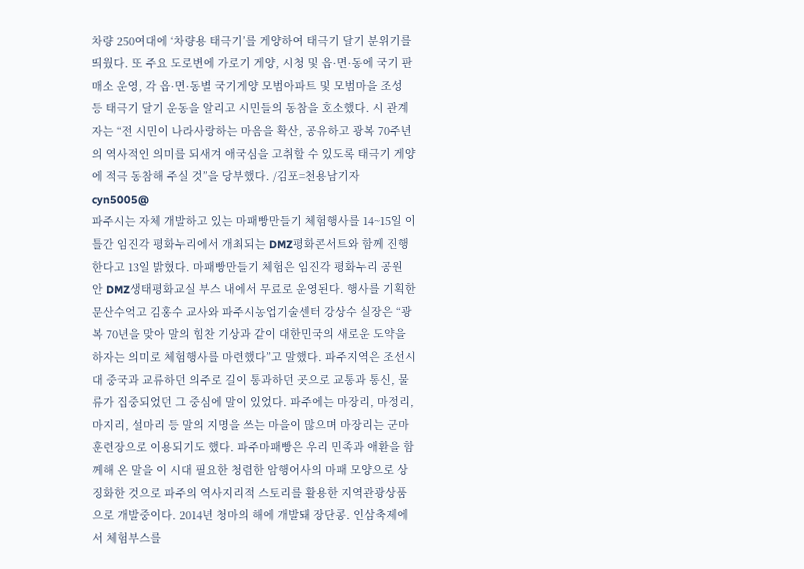차량 250여대에 ‘차량용 태극기’를 게양하여 태극기 달기 분위기를 띄웠다. 또 주요 도로변에 가로기 게양, 시청 및 읍·면·동에 국기 판매소 운영, 각 읍·면·동별 국기게양 모범아파트 및 모범마을 조성 등 태극기 달기 운동을 알리고 시민들의 동참을 호소했다. 시 관계자는 “전 시민이 나라사랑하는 마음을 확산, 공유하고 광복 70주년의 역사적인 의미를 되새겨 애국심을 고취할 수 있도록 태극기 게양에 적극 동참해 주실 것”을 당부했다. /김포=천용남기자 cyn5005@
파주시는 자체 개발하고 있는 마패빵만들기 체험행사를 14~15일 이틀간 임진각 평화누리에서 개최되는 DMZ평화콘서트와 함께 진행한다고 13일 밝혔다. 마패빵만들기 체험은 임진각 평화누리 공원 안 DMZ생태평화교실 부스 내에서 무료로 운영된다. 행사를 기획한 문산수억고 김홍수 교사와 파주시농업기술센터 강상수 실장은 “광복 70년을 맞아 말의 힘찬 기상과 같이 대한민국의 새로운 도약을 하자는 의미로 체험행사를 마련했다”고 말했다. 파주지역은 조선시대 중국과 교류하던 의주로 길이 통과하던 곳으로 교통과 통신, 물류가 집중되었던 그 중심에 말이 있었다. 파주에는 마장리, 마정리, 마지리, 설마리 등 말의 지명을 쓰는 마을이 많으며 마장리는 군마훈련장으로 이용되기도 했다. 파주마패빵은 우리 민족과 애환을 함께해 온 말을 이 시대 필요한 청렴한 암행어사의 마패 모양으로 상징화한 것으로 파주의 역사지리적 스토리를 활용한 지역관광상품으로 개발중이다. 2014년 청마의 해에 개발돼 장단콩. 인삼축제에서 체험부스를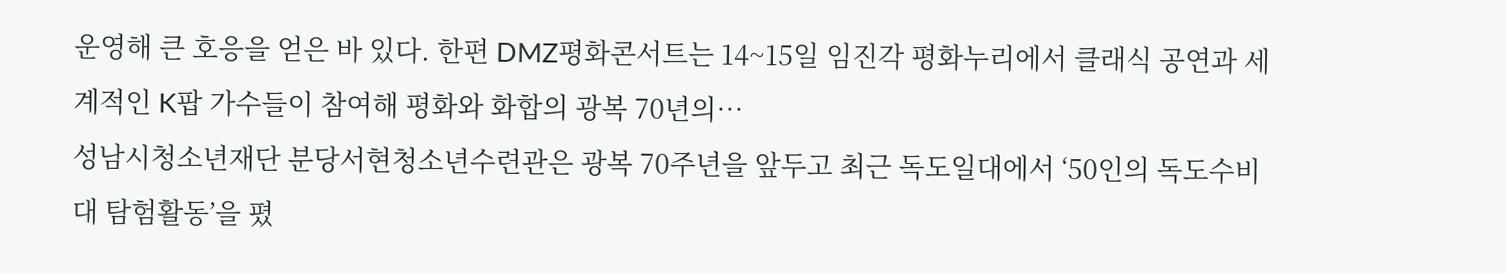운영해 큰 호응을 얻은 바 있다. 한편 DMZ평화콘서트는 14~15일 임진각 평화누리에서 클래식 공연과 세계적인 K팝 가수들이 참여해 평화와 화합의 광복 70년의…
성남시청소년재단 분당서현청소년수련관은 광복 70주년을 앞두고 최근 독도일대에서 ‘50인의 독도수비대 탐험활동’을 폈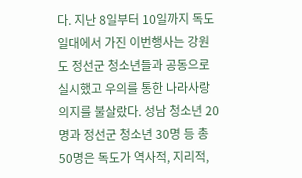다. 지난 8일부터 10일까지 독도일대에서 가진 이번행사는 강원도 정선군 청소년들과 공동으로 실시했고 우의를 통한 나라사랑 의지를 불살랐다. 성남 청소년 20명과 정선군 청소년 30명 등 총 50명은 독도가 역사적, 지리적,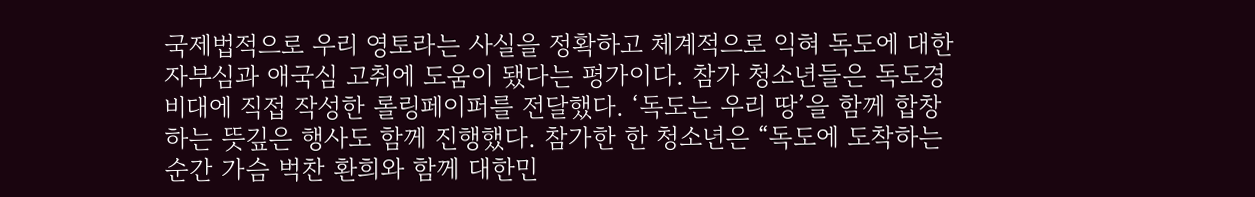국제법적으로 우리 영토라는 사실을 정확하고 체계적으로 익혀 독도에 대한 자부심과 애국심 고취에 도움이 됐다는 평가이다. 참가 청소년들은 독도경비대에 직접 작성한 롤링페이퍼를 전달했다. ‘독도는 우리 땅’을 함께 합창하는 뜻깊은 행사도 함께 진행했다. 참가한 한 청소년은 “독도에 도착하는 순간 가슴 벅찬 환희와 함께 대한민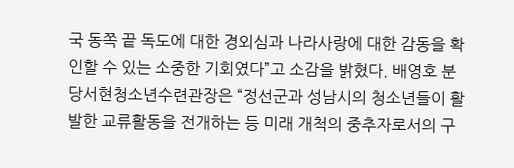국 동쪽 끝 독도에 대한 경외심과 나라사랑에 대한 감동을 확인할 수 있는 소중한 기회였다”고 소감을 밝혔다. 배영호 분당서현청소년수련관장은 “정선군과 성남시의 청소년들이 활발한 교류활동을 전개하는 등 미래 개척의 중추자로서의 구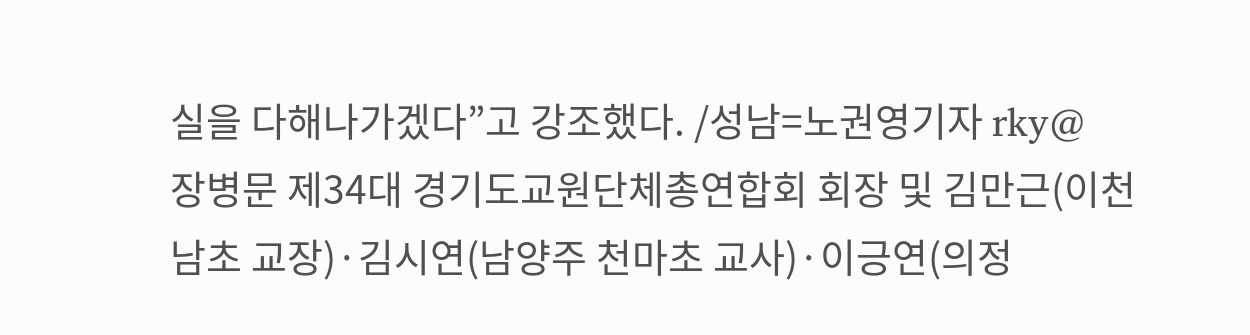실을 다해나가겠다”고 강조했다. /성남=노권영기자 rky@
장병문 제34대 경기도교원단체총연합회 회장 및 김만근(이천남초 교장)·김시연(남양주 천마초 교사)·이긍연(의정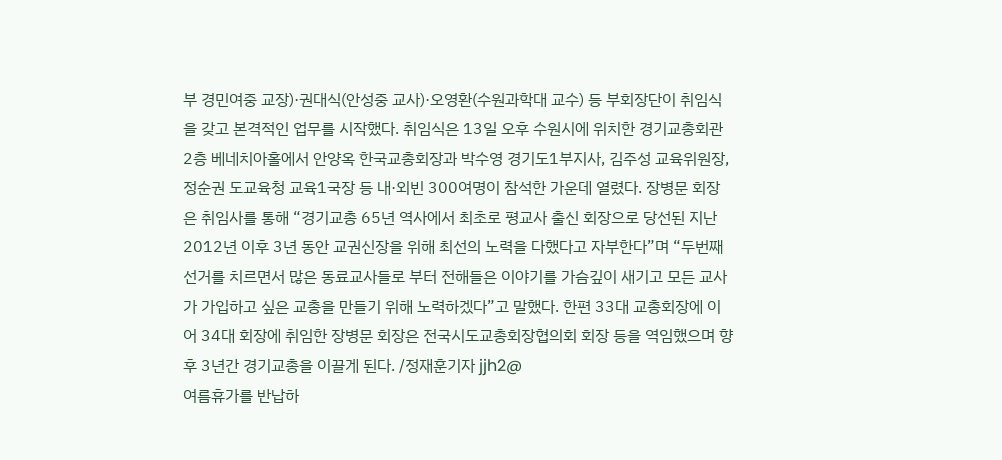부 경민여중 교장)·권대식(안성중 교사)·오영환(수원과학대 교수) 등 부회장단이 취임식을 갖고 본격적인 업무를 시작했다. 취임식은 13일 오후 수원시에 위치한 경기교총회관 2층 베네치아홀에서 안양옥 한국교총회장과 박수영 경기도1부지사, 김주성 교육위원장, 정순권 도교육청 교육1국장 등 내·외빈 300여명이 참석한 가운데 열렸다. 장병문 회장은 취임사를 통해 “경기교총 65년 역사에서 최초로 평교사 출신 회장으로 당선된 지난 2012년 이후 3년 동안 교권신장을 위해 최선의 노력을 다했다고 자부한다”며 “두번째 선거를 치르면서 많은 동료교사들로 부터 전해들은 이야기를 가슴깊이 새기고 모든 교사가 가입하고 싶은 교총을 만들기 위해 노력하겠다”고 말했다. 한편 33대 교총회장에 이어 34대 회장에 취임한 장병문 회장은 전국시도교총회장협의회 회장 등을 역임했으며 향후 3년간 경기교총을 이끌게 된다. /정재훈기자 jjh2@
여름휴가를 반납하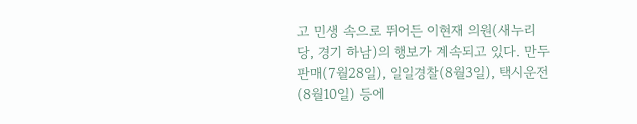고 민생 속으로 뛰어든 이현재 의원(새누리당, 경기 하남)의 행보가 계속되고 있다. 만두판매(7월28일), 일일경찰(8월3일), 택시운전(8월10일) 등에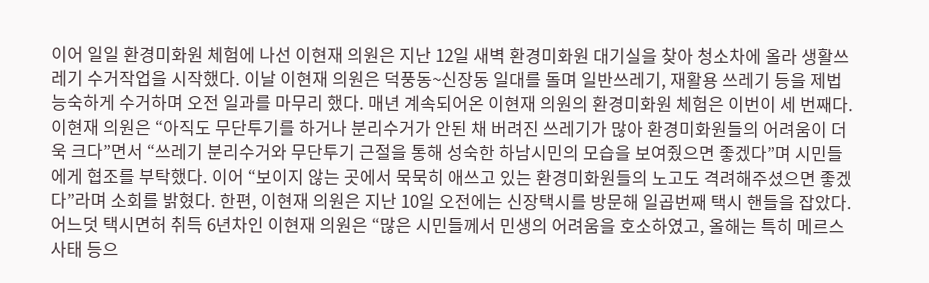이어 일일 환경미화원 체험에 나선 이현재 의원은 지난 12일 새벽 환경미화원 대기실을 찾아 청소차에 올라 생활쓰레기 수거작업을 시작했다. 이날 이현재 의원은 덕풍동~신장동 일대를 돌며 일반쓰레기, 재활용 쓰레기 등을 제법 능숙하게 수거하며 오전 일과를 마무리 했다. 매년 계속되어온 이현재 의원의 환경미화원 체험은 이번이 세 번째다. 이현재 의원은 “아직도 무단투기를 하거나 분리수거가 안된 채 버려진 쓰레기가 많아 환경미화원들의 어려움이 더욱 크다”면서 “쓰레기 분리수거와 무단투기 근절을 통해 성숙한 하남시민의 모습을 보여줬으면 좋겠다”며 시민들에게 협조를 부탁했다. 이어 “보이지 않는 곳에서 묵묵히 애쓰고 있는 환경미화원들의 노고도 격려해주셨으면 좋겠다”라며 소회를 밝혔다. 한편, 이현재 의원은 지난 10일 오전에는 신장택시를 방문해 일곱번째 택시 핸들을 잡았다. 어느덧 택시면허 취득 6년차인 이현재 의원은 “많은 시민들께서 민생의 어려움을 호소하였고, 올해는 특히 메르스 사태 등으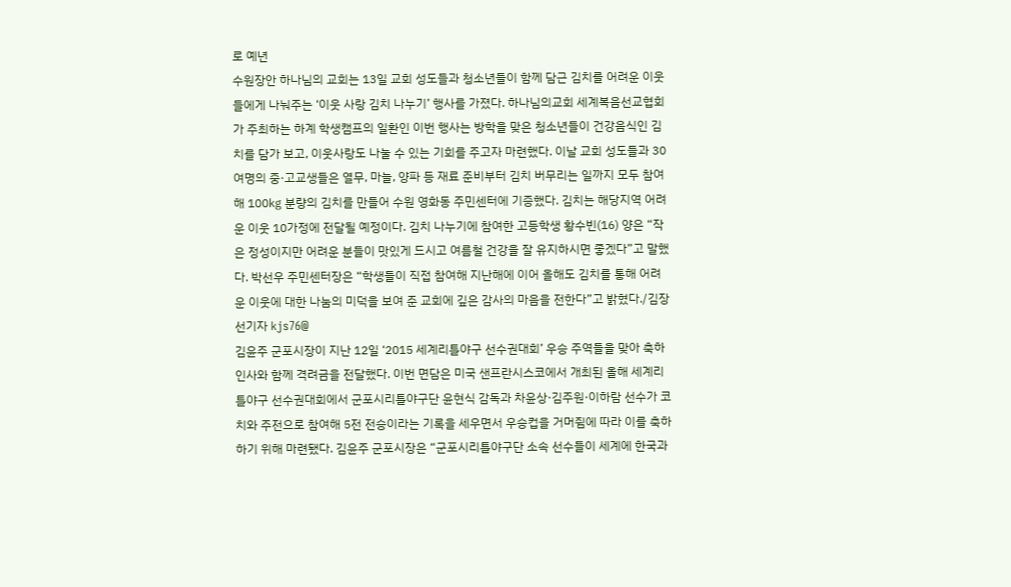로 예년
수원장안 하나님의 교회는 13일 교회 성도들과 청소년들이 함께 담근 김치를 어려운 이웃들에게 나눠주는 ‘이웃 사랑 김치 나누기’ 행사를 가졌다. 하나님의교회 세계복음선교협회가 주최하는 하계 학생캠프의 일환인 이번 행사는 방학을 맞은 청소년들이 건강음식인 김치를 담가 보고, 이웃사랑도 나눌 수 있는 기회를 주고자 마련했다. 이날 교회 성도들과 30여명의 중·고교생들은 열무, 마늘, 양파 등 재료 준비부터 김치 버무리는 일까지 모두 참여해 100㎏ 분량의 김치를 만들어 수원 영화동 주민센터에 기증했다. 김치는 해당지역 어려운 이웃 10가정에 전달될 예정이다. 김치 나누기에 참여한 고등학생 황수빈(16) 양은 “작은 정성이지만 어려운 분들이 맛있게 드시고 여름철 건강을 잘 유지하시면 좋겠다”고 말했다. 박선우 주민센터장은 “학생들이 직접 참여해 지난해에 이어 올해도 김치를 통해 어려운 이웃에 대한 나눔의 미덕을 보여 준 교회에 깊은 감사의 마음을 전한다”고 밝혔다./김장선기자 kjs76@
김윤주 군포시장이 지난 12일 ‘2015 세계리틀야구 선수권대회’ 우승 주역들을 맞아 축하 인사와 함께 격려금을 전달했다. 이번 면담은 미국 샌프란시스코에서 개최된 올해 세계리틀야구 선수권대회에서 군포시리틀야구단 윤현식 감독과 차윤상·김주원·이하람 선수가 코치와 주전으로 참여해 5전 전승이라는 기록을 세우면서 우승컵을 거머쥠에 따라 이를 축하하기 위해 마련됐다. 김윤주 군포시장은 “군포시리틀야구단 소속 선수들이 세계에 한국과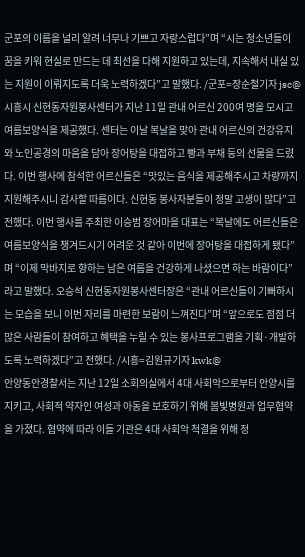군포의 이름을 널리 알려 너무나 기쁘고 자랑스럽다”며 “시는 청소년들이 꿈을 키워 현실로 만드는 데 최선을 다해 지원하고 있는데, 지속해서 내실 있는 지원이 이뤄지도록 더욱 노력하겠다”고 말했다. /군포=장순철기자 jsc@
시흥시 신현동자원봉사센터가 지난 11일 관내 어르신 200여 명을 모시고 여름보양식을 제공했다. 센터는 이날 복날을 맞아 관내 어르신의 건강유지와 노인공경의 마음을 담아 장어탕을 대접하고 빵과 부채 등의 선물을 드렸다. 이번 행사에 참석한 어르신들은 “맛있는 음식을 제공해주시고 차량까지 지원해주시니 감사할 따름이다. 신현동 봉사자분들이 정말 고생이 많다”고 전했다. 이번 행사를 주최한 이승범 장어마을 대표는 “복날에도 어르신들은 여름보양식을 챙겨드시기 어려운 것 같아 이번에 장어탕을 대접하게 됐다”며 “이제 막바지로 향하는 남은 여름을 건강하게 나셨으면 하는 바람이다”라고 말했다. 오승석 신현동자원봉사센터장은 “관내 어르신들이 기뻐하시는 모습을 보니 이번 자리를 마련한 보람이 느껴진다”며 “앞으로도 점점 더 많은 사람들이 참여하고 혜택을 누릴 수 있는 봉사프로그램을 기획·개발하도록 노력하겠다”고 전했다. /시흥=김원규기자 kwk@
안양동안경찰서는 지난 12일 소회의실에서 4대 사회악으로부터 안양시를 지키고, 사회적 약자인 여성과 아동을 보호하기 위해 봄빛병원과 업무협약을 가졌다. 협약에 따라 이들 기관은 4대 사회악 척결을 위해 정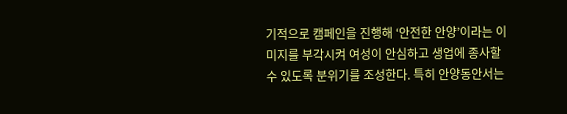기적으로 캠페인을 진행해 ‘안전한 안양’이라는 이미지를 부각시켜 여성이 안심하고 생업에 종사할 수 있도록 분위기를 조성한다. 특히 안양동안서는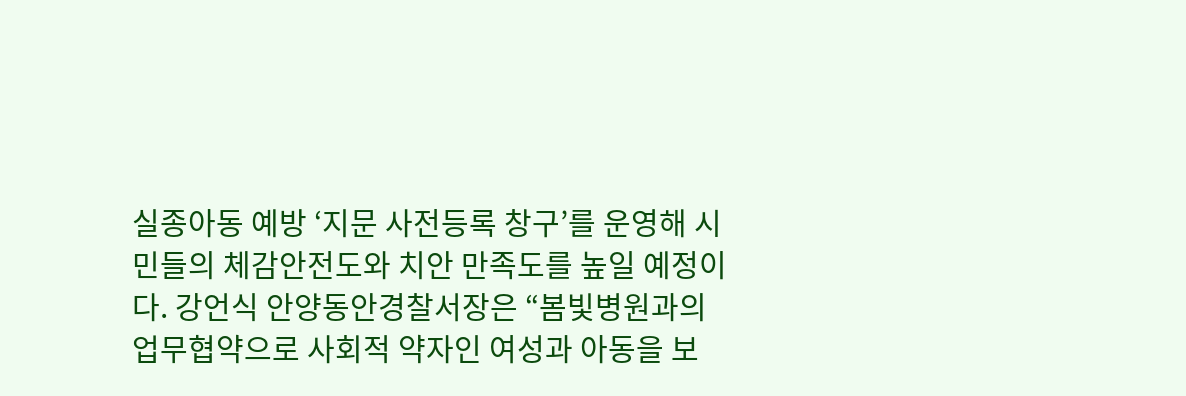실종아동 예방 ‘지문 사전등록 창구’를 운영해 시민들의 체감안전도와 치안 만족도를 높일 예정이다. 강언식 안양동안경찰서장은 “봄빛병원과의 업무협약으로 사회적 약자인 여성과 아동을 보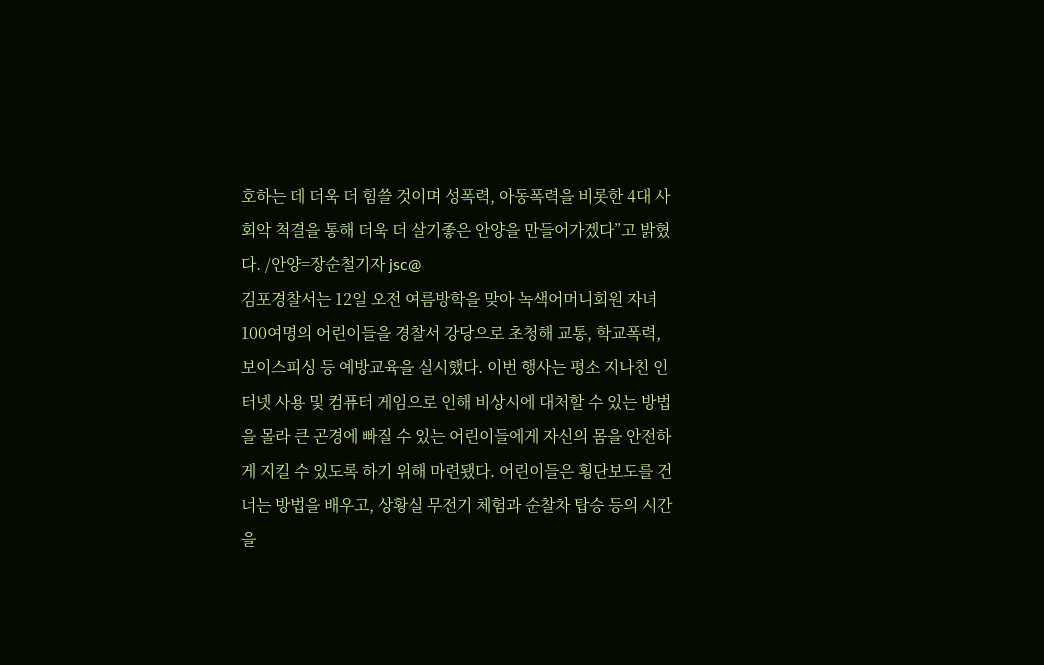호하는 데 더욱 더 힘쓸 것이며 성폭력, 아동폭력을 비롯한 4대 사회악 척결을 통해 더욱 더 살기좋은 안양을 만들어가겠다”고 밝혔다. /안양=장순철기자 jsc@
김포경찰서는 12일 오전 여름방학을 맞아 녹색어머니회원 자녀 100여명의 어린이들을 경찰서 강당으로 초청해 교통, 학교폭력, 보이스피싱 등 예방교육을 실시했다. 이번 행사는 평소 지나친 인터넷 사용 및 컴퓨터 게임으로 인해 비상시에 대처할 수 있는 방법을 몰라 큰 곤경에 빠질 수 있는 어린이들에게 자신의 몸을 안전하게 지킬 수 있도록 하기 위해 마련됐다. 어린이들은 횡단보도를 건너는 방법을 배우고, 상황실 무전기 체험과 순찰차 탑승 등의 시간을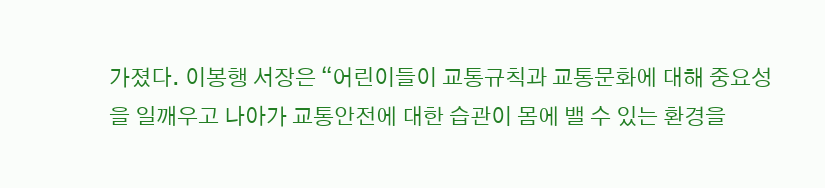가졌다. 이봉행 서장은 “어린이들이 교통규칙과 교통문화에 대해 중요성을 일깨우고 나아가 교통안전에 대한 습관이 몸에 밸 수 있는 환경을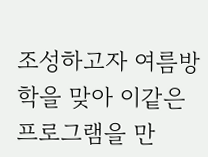조성하고자 여름방학을 맞아 이같은 프로그램을 만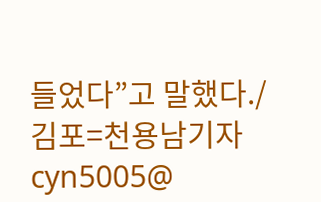들었다”고 말했다./김포=천용남기자 cyn5005@